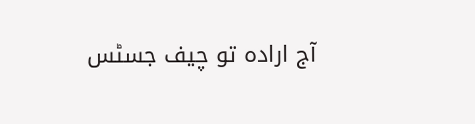آج ارادہ تو چیف جسٹس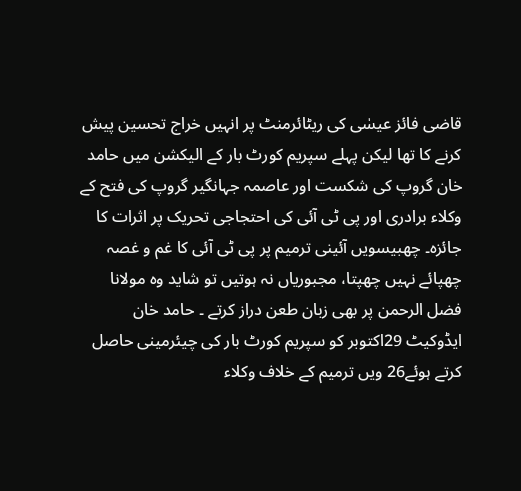قاضی فائز عیسٰی کی ریٹائرمنٹ پر انہیں خراج تحسین پیش کرنے کا تھا لیکن پہلے سپریم کورٹ بار کے الیکشن میں حامد خان گروپ کی شکست اور عاصمہ جہانگیر گروپ کی فتح کے وکلاء برادری اور پی ٹی آئی کی احتجاجی تحریک پر اثرات کا جائزہ۔ چھبیسویں آئینی ترمیم پر پی ٹی آئی کا غم و غصہ چھپائے نہیں چھپتا، مجبوریاں نہ ہوتیں تو شاید وہ مولانا فضل الرحمن پر بھی زبان طعن دراز کرتے ۔ حامد خان ایڈوکیٹ 29اکتوبر کو سپریم کورٹ بار کی چیئرمینی حاصل کرتے ہوئے26 ویں ترمیم کے خلاف وکلاء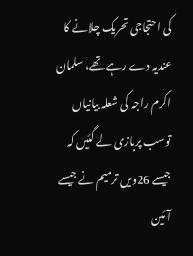کی احتجاجی تحریک چلانے کا عندیہ دے رہے تھے، سلمان اکرم راجہ کی شعلہ بیانیاں توسب پربازی لے گئیں کہ جیسے 26ویں ترمیم نے جیسے آئین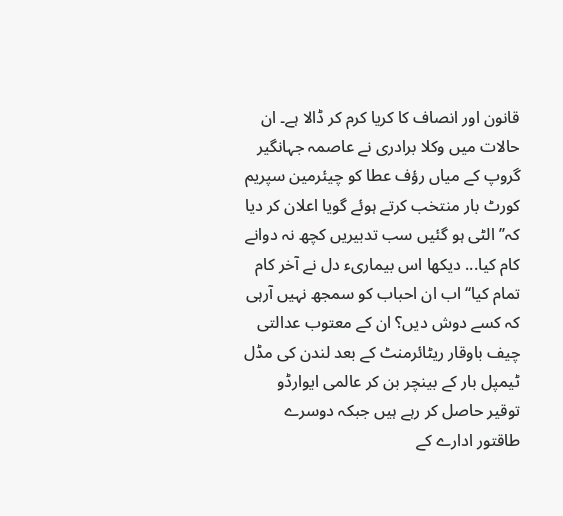قانون اور انصاف کا کریا کرم کر ڈالا ہے۔ ان حالات میں وکلا برادری نے عاصمہ جہانگیر گروپ کے میاں رؤف عطا کو چیئرمین سپریم کورٹ بار منتخب کرتے ہوئے گویا اعلان کر دیا کہ’’ الٹی ہو گئیں سب تدبیریں کچھ نہ دوانے کام کیا... دیکھا اس بیماریء دل نے آخر کام تمام کیا‘‘ اب ان احباب کو سمجھ نہیں آرہی کہ کسے دوش دیں؟ ان کے معتوب عدالتی چیف باوقار ریٹائرمنٹ کے بعد لندن کی مڈل ٹیمپل بار کے بینچر بن کر عالمی ایوارڈو توقیر حاصل کر رہے ہیں جبکہ دوسرے طاقتور ادارے کے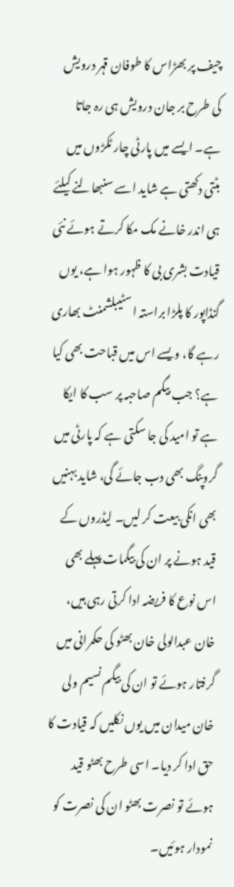چیف پر بھڑاس کا طوفان قہر درویش کی طرح بر جان درویش ہی رہ جاتا ہے۔ ایسے میں پارٹی چار ٹکڑوں میں بٹتی دکھتی ہے شاید اسے سنبھالنے کیلئے ہی اندر خانے مک مکا کرتے ہوئے نئی قیادت بشری بی کا ظہور ہوا ہے، یوں گنڈاپور کا پلڑا براستہ اسٹیبلشمنٹ بھاری رہے گا، ویسے اس میں قباحت بھی کیا ہے؟ جب بیگم صاحبہ پر سب کا ایکا ہے تو امید کی جا سکتی ہے کہ پارٹی میں گروپنگ بھی دب جائے گی، شاید بہنیں بھی انکی بیعت کر لیں۔ لیڈروں کے قید ہونے پر ان کی بیگمات پہلے بھی اس نوع کا فریضہ ادا کرتی رہی ہیں، خان عبدالولی خان بھٹو کی حکمرانی میں گرفتار ہوئے تو ان کی بیگم نسیم ولی خان میدان میں یوں نکلیں کہ قیادت کا حق ادا کر دیا۔ اسی طرح بھٹو قید ہوئے تو نصرت بھٹو ان کی نصرت کو نمودار ہوئیں۔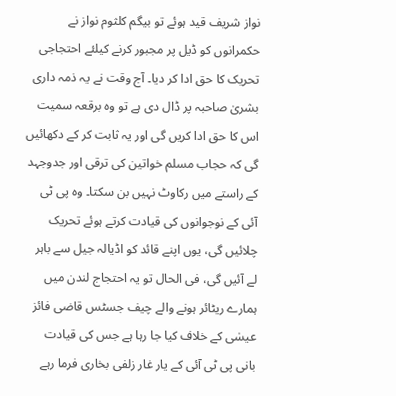نواز شریف قید ہوئے تو بیگم کلثوم نواز نے حکمرانوں کو ڈیل پر مجبور کرنے کیلئے احتجاجی تحریک کا حق ادا کر دیا۔ آج وقت نے یہ ذمہ داری بشریٰ صاحبہ پر ڈال دی ہے تو وہ برقعہ سمیت اس کا حق ادا کریں گی اور یہ ثابت کر کے دکھائیں گی کہ حجاب مسلم خواتین کی ترقی اور جدوجہد کے راستے میں رکاوٹ نہیں بن سکتا۔ وہ پی ٹی آئی کے نوجوانوں کی قیادت کرتے ہوئے تحریک چلائیں گی، یوں اپنے قائد کو اڈیالہ جیل سے باہر لے آئیں گی، فی الحال تو یہ احتجاج لندن میں ہمارے ریٹائر ہونے والے چیف جسٹس قاضی فائز عیسٰی کے خلاف کیا جا رہا ہے جس کی قیادت بانی پی ٹی آئی کے یار غار زلفی بخاری فرما رہے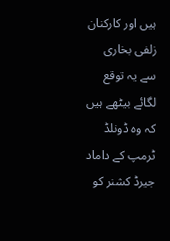ہیں اور کارکنان زلفی بخاری سے یہ توقع لگائے بیٹھے ہیں کہ وہ ڈونلڈ ٹرمپ کے داماد جیرڈ کشنر کو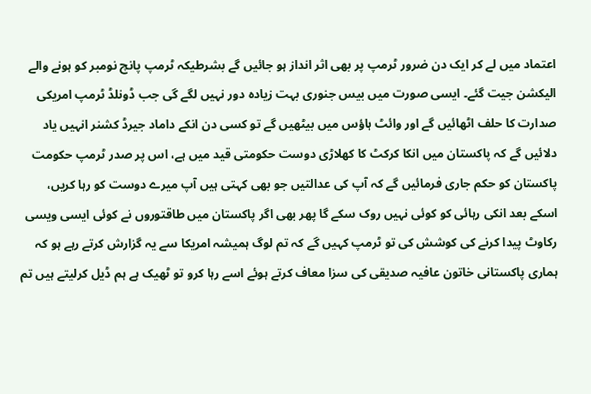اعتماد میں لے کر ایک دن ضرور ٹرمپ پر بھی اثر انداز ہو جائیں گے بشرطیکہ ٹرمپ پانچ نومبر کو ہونے والے الیکشن جیت گئے۔ ایسی صورت میں بیس جنوری بہت زیادہ دور نہیں لگے گی جب ڈونلڈ ٹرمپ امریکی صدارت کا حلف اٹھائیں گے اور وائٹ ہاؤس میں بیٹھیں گے تو کسی دن انکے داماد جیرڈ کشنر انہیں یاد دلائیں گے کہ پاکستان میں انکا کرکٹ کا کھلاڑی دوست حکومتی قید میں ہے، اس پر صدر ٹرمپ حکومت پاکستان کو حکم جاری فرمائیں گے کہ آپ کی عدالتیں جو بھی کہتی ہیں آپ میرے دوست کو رہا کریں، اسکے بعد انکی رہائی کو کوئی نہیں روک سکے گا پھر بھی اگر پاکستان میں طاقتوروں نے کوئی ایسی ویسی رکاوٹ پیدا کرنے کی کوشش کی تو ٹرمپ کہیں گے کہ تم لوگ ہمیشہ امریکا سے یہ گزارش کرتے رہے ہو کہ ہماری پاکستانی خاتون عافیہ صدیقی کی سزا معاف کرتے ہوئے اسے رہا کرو تو ٹھیک ہے ہم ڈیل کرلیتے ہیں تم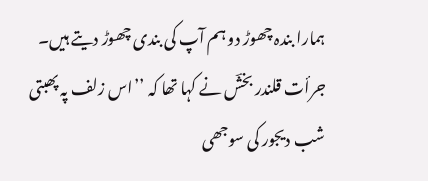ہمارا بندہ چھوڑ دو ہم آپ کی بندی چھوڑ دیتے ہیں۔ جرأت قلندر بخشؔ نے کہا تھا کہ ’’اس زلف پہ پھبتی شب دیجور کی سوجھی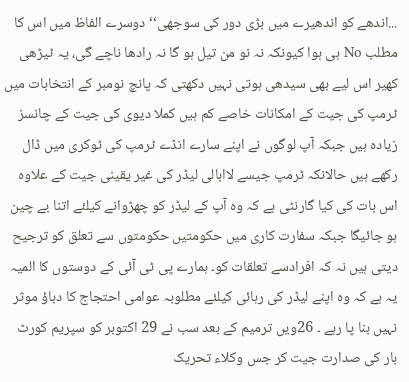...اندھے کو اندھیرے میں بڑی دور کی سوجھی‘‘ دوسرے الفاظ میں اس کا مطلب No ہی ہوا کیونکہ نہ نو من تیل ہو گا نہ رادھا ناچے گی، یہ ٹیڑھی کھیر اس لیے بھی سیدھی ہوتی نہیں دکھتی کہ پانچ نومبر کے انتخابات میں ٹرمپ کی جیت کے امکانات خاصے کم ہیں کملا دیوی کی جیت کے چانسز زیادہ ہیں جبکہ آپ لوگوں نے اپنے سارے انڈے ٹرمپ کی ٹوکری میں ڈال رکھے ہیں حالانکہ ٹرمپ جیسے لاابالی لیڈر کی غیر یقینی جیت کے علاوہ اس بات کی کیا گارنٹی ہے کہ وہ آپ کے لیڈر کو چھڑوانے کیلئے اتنا بے چین ہو جائیگا جبکہ سفارت کاری میں حکومتیں حکومتوں سے تعلق کو ترجیح دیتی ہیں نہ کہ افرادسے تعلقات کو۔ ہمارے پی ٹی آئی کے دوستوں کا المیہ یہ ہے کہ وہ اپنے لیڈر کی رہائی کیلئے مطلوبہ عوامی احتجاج کا دباؤ موثر نہیں بنا پا رہے ۔ 26ویں ترمیم کے بعد سب نے 29 اکتوبر کو سپریم کورٹ بار کی صدارت جیت کر جس وکلاء تحریک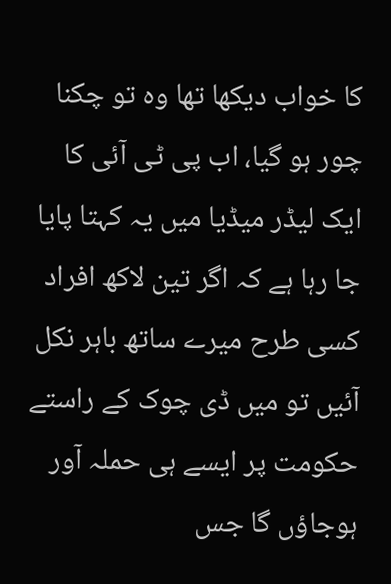کا خواب دیکھا تھا وہ تو چکنا چور ہو گیا، اب پی ٹی آئی کا ایک لیڈر میڈیا میں یہ کہتا پایا جا رہا ہے کہ اگر تین لاکھ افراد کسی طرح میرے ساتھ باہر نکل آئیں تو میں ڈی چوک کے راستے حکومت پر ایسے ہی حملہ آور ہوجاؤں گا جس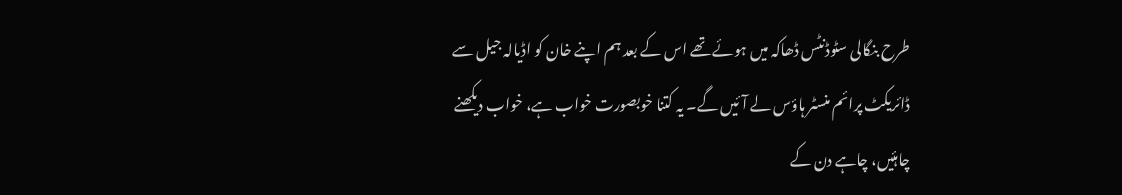طرح بنگالی سٹوڈنٹس ڈھاکہ میں ہوئے تھے اس کے بعد ہم اپنے خان کو اڈیالہ جیل سے ڈائریکٹ پرائم منسٹر ہاؤس لے آئیں گے۔ یہ کتنا خوبصورت خواب ہے، خواب دیکھنے چاہئیں، چاہے دن کے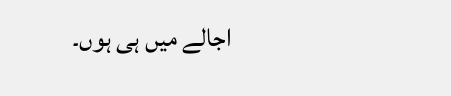اجالے میں ہی ہوں۔